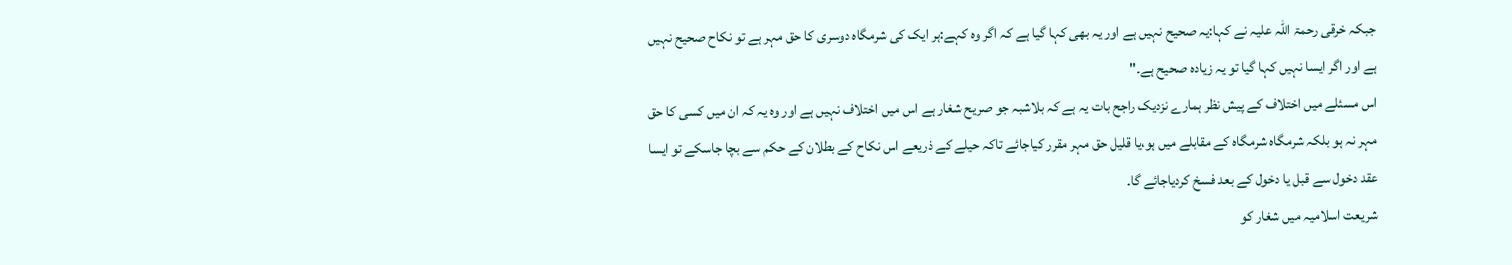جبکہ خرقی رحمۃ اللہ علیہ نے کہا:یہ صحیح نہیں ہے اور یہ بھی کہا گیا ہے کہ اگر وہ کہے:ہر ایک کی شرمگاہ دوسری کا حق مہر ہے تو نکاح صحیح نہیں ہے اور اگر ایسا نہیں کہا گیا تو یہ زیادہ صحیح ہے۔"
اس مسئلے میں اختلاف کے پیش نظر ہمارے نزدیک راجح بات یہ ہے کہ بلاشبہ جو صریح شغار ہے اس میں اختلاف نہیں ہے اور وہ یہ کہ ان میں کسی کا حق مہر نہ ہو بلکہ شرمگاہ شرمگاہ کے مقابلے میں ہو،یا قلیل حق مہر مقرر کیاجائے تاکہ حیلے کے ذریعے اس نکاح کے بطلان کے حکم سے بچا جاسکے تو ایسا عقد دخول سے قبل یا دخول کے بعد فسخ کردیاجائے گا۔
شریعت اسلامیہ میں شغار کو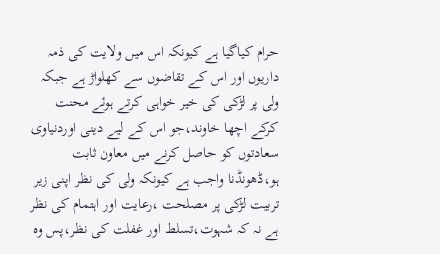حرام کیاگیا ہے کیونکہ اس میں ولایت کی ذمہ داریوں اور اس کے تقاضوں سے کھلواڑ ہے جبکہ ولی پر لڑکی کی خیر خواہی کرتے ہوئے محنت کرکے اچھا خاوند،جو اس کے لیے دینی اوردنیاوی سعادتوں کو حاصل کرنے میں معاون ثابت ہو،ڈھونڈنا واجب ہے کیونکہ ولی کی نظر اپنی زیر تربیت لڑکی پر مصلحت ،رعایت اور اہتمام کی نظر ہے نہ کہ شہوت،تسلط اور غفلت کی نظر،پس وہ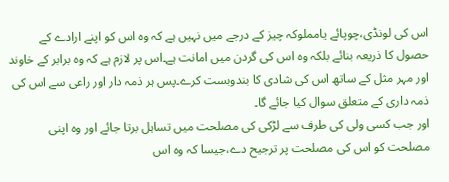اس کی لونڈی،چوپائے یامملوکہ چیز کے درجے میں نہیں ہے کہ وہ اس کو اپنے ارادے کے حصول کا ذریعہ بنائے بلکہ وہ اس کی گردن میں امانت ہے۔اس پر لازم ہے کہ وہ برابر کے خاوند اور مہر مثل کے ساتھ اس کی شادی کا بندوبست کرے۔پس ہر ذمہ دار اور راعی سے اس کی ذمہ داری کے متعلق سوال کیا جائے گا۔
اور جب کسی ولی کی طرف سے لڑکی کی مصلحت میں تساہل برتا جائے اور وہ اپنی مصلحت کو اس کی مصلحت پر ترجیح دے،جیسا کہ وہ اس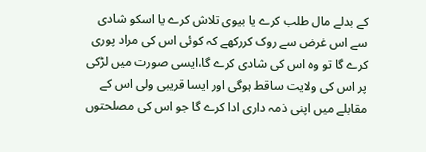کے بدلے مال طلب کرے یا بیوی تلاش کرے یا اسکو شادی سے اس غرض سے روک کررکھے کہ کوئی اس کی مراد پوری کرے گا تو وہ اس کی شادی کرے گا،ایسی صورت میں لڑکی پر اس کی ولایت ساقط ہوگی اور ایسا قریبی ولی اس کے مقابلے میں اپنی ذمہ داری ادا کرے گا جو اس کی مصلحتوں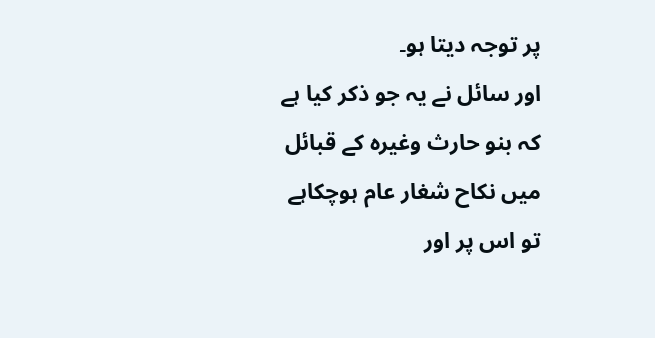پر توجہ دیتا ہو۔
اور سائل نے یہ جو ذکر کیا ہے کہ بنو حارث وغیرہ کے قبائل میں نکاح شغار عام ہوچکاہے تو اس پر اور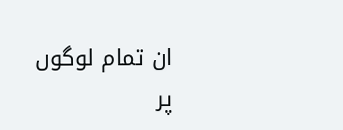ان تمام لوگوں پر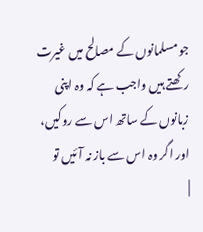جو مسلمانوں کے مصالح میں غیرت رکھتے ہیں واجب ہے کہ وہ اپنی زبانوں کے ساتھ اس سے روکیں، اور اگر وہ اس سے باز نہ آئیں تو
|